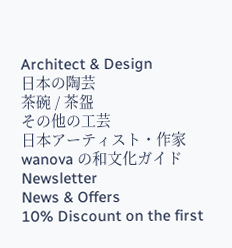Architect & Design
日本の陶芸
茶碗 / 茶盌
その他の工芸
日本アーティスト・作家
wanova の和文化ガイド
Newsletter
News & Offers
10% Discount on the first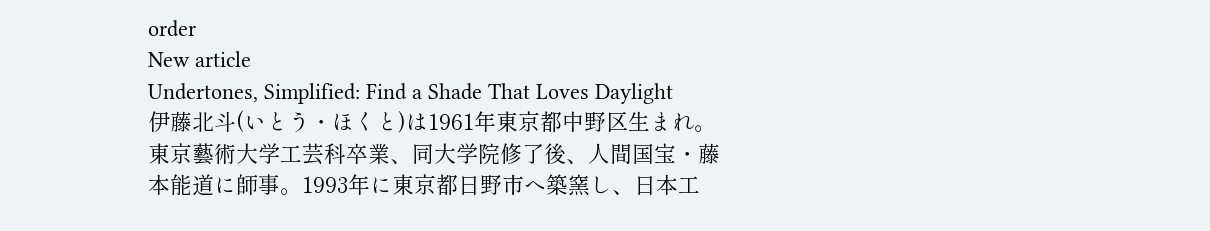order
New article
Undertones, Simplified: Find a Shade That Loves Daylight
伊藤北斗(いとう・ほくと)は1961年東京都中野区生まれ。東京藝術大学工芸科卒業、同大学院修了後、人間国宝・藤本能道に師事。1993年に東京都日野市へ築窯し、日本工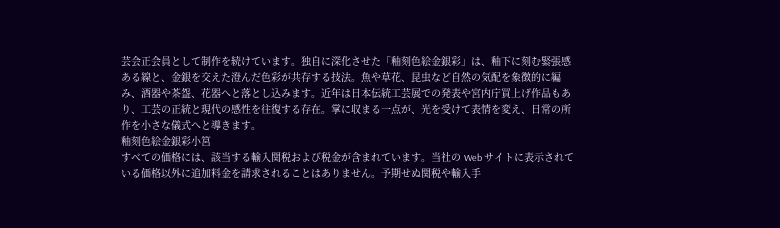芸会正会員として制作を続けています。独自に深化させた「釉刻色絵金銀彩」は、釉下に刻む緊張感ある線と、金銀を交えた澄んだ色彩が共存する技法。魚や草花、昆虫など自然の気配を象徴的に編み、酒器や茶盌、花器へと落とし込みます。近年は日本伝統工芸展での発表や宮内庁買上げ作品もあり、工芸の正統と現代の感性を往復する存在。掌に収まる一点が、光を受けて表情を変え、日常の所作を小さな儀式へと導きます。
釉刻色絵金銀彩小筥
すべての価格には、該当する輸入関税および税金が含まれています。当社の Web サイトに表示されている価格以外に追加料金を請求されることはありません。予期せぬ関税や輸入手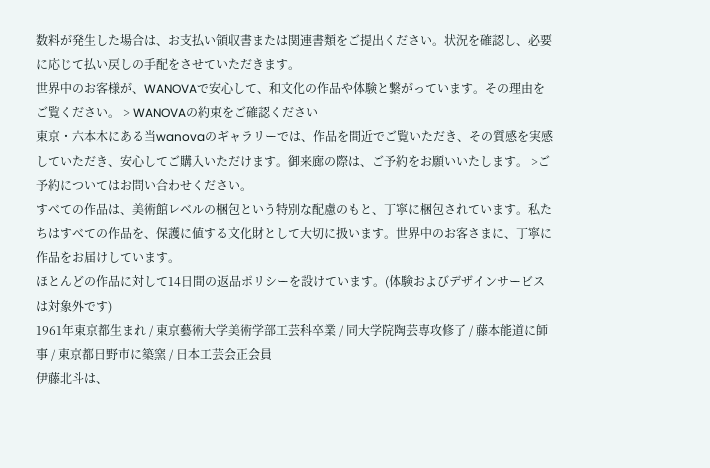数料が発生した場合は、お支払い領収書または関連書類をご提出ください。状況を確認し、必要に応じて払い戻しの手配をさせていただきます。
世界中のお客様が、WANOVAで安心して、和文化の作品や体験と繋がっています。その理由をご覧ください。 > WANOVAの約束をご確認ください
東京・六本木にある当wanovaのギャラリーでは、作品を間近でご覧いただき、その質感を実感していただき、安心してご購入いただけます。御来廊の際は、ご予約をお願いいたします。 >ご予約についてはお問い合わせください。
すべての作品は、美術館レベルの梱包という特別な配慮のもと、丁寧に梱包されています。私たちはすべての作品を、保護に値する文化財として大切に扱います。世界中のお客さまに、丁寧に作品をお届けしています。
ほとんどの作品に対して14日間の返品ポリシーを設けています。(体験およびデザインサービスは対象外です)
1961年東京都生まれ / 東京藝術大学美術学部工芸科卒業 / 同大学院陶芸専攻修了 / 藤本能道に師事 / 東京都日野市に築窯 / 日本工芸会正会員
伊藤北斗は、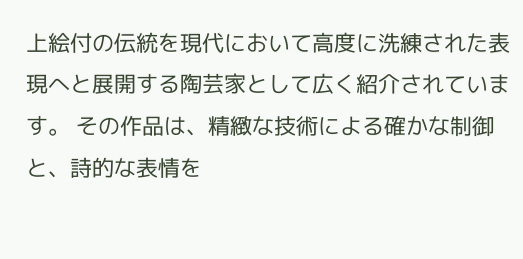上絵付の伝統を現代において高度に洗練された表現へと展開する陶芸家として広く紹介されています。 その作品は、精緻な技術による確かな制御と、詩的な表情を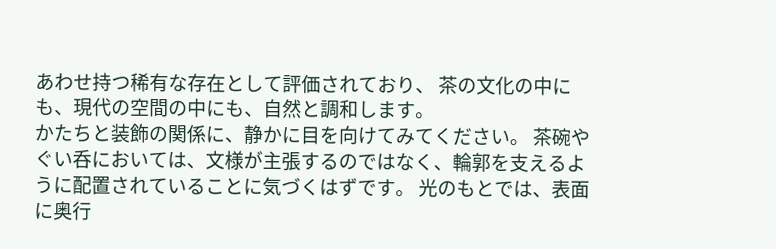あわせ持つ稀有な存在として評価されており、 茶の文化の中にも、現代の空間の中にも、自然と調和します。
かたちと装飾の関係に、静かに目を向けてみてください。 茶碗やぐい呑においては、文様が主張するのではなく、輪郭を支えるように配置されていることに気づくはずです。 光のもとでは、表面に奥行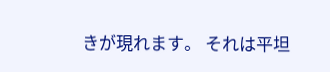きが現れます。 それは平坦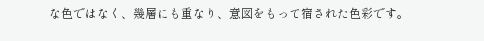な色ではなく、幾層にも重なり、意図をもって宿された色彩です。